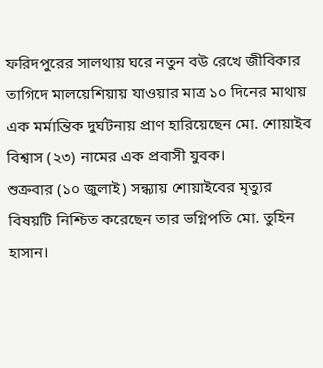ফরিদপুরের সালথায় ঘরে নতুন বউ রেখে জীবিকার তাগিদে মালয়েশিয়ায় যাওয়ার মাত্র ১০ দিনের মাথায় এক মর্মান্তিক দুর্ঘটনায় প্রাণ হারিয়েছেন মো. শোয়াইব বিশ্বাস (২৩) নামের এক প্রবাসী যুবক।
শুক্রবার (১০ জুলাই) সন্ধ্যায় শোয়াইবের মৃত্যুর বিষয়টি নিশ্চিত করেছেন তার ভগ্নিপতি মো. তুহিন হাসান।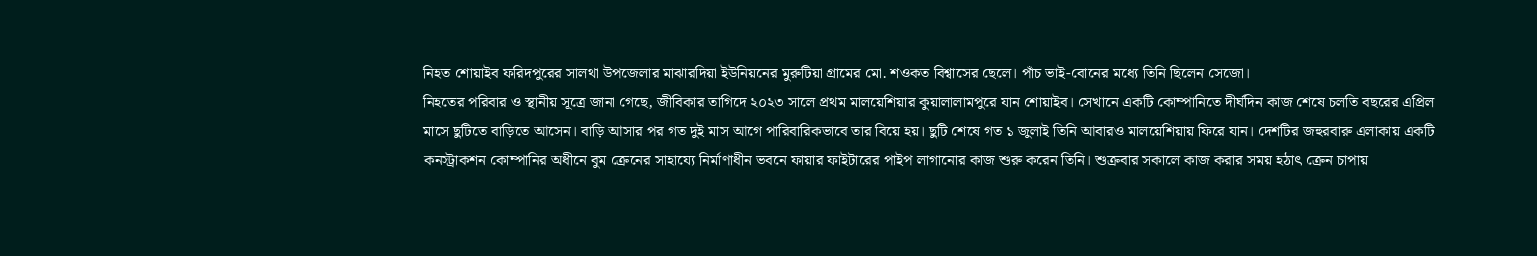নিহত শোয়াইব ফরিদপুরের সালথা উপজেলার মাঝারদিয়া ইউনিয়নের মুরুটিয়া গ্রামের মো. শওকত বিশ্বাসের ছেলে। পাঁচ ভাই-বোনের মধ্যে তিনি ছিলেন সেজো।
নিহতের পরিবার ও স্থানীয় সূত্রে জানা গেছে, জীবিকার তাগিদে ২০২৩ সালে প্রথম মালয়েশিয়ার কুয়ালালামপুরে যান শোয়াইব। সেখানে একটি কোম্পানিতে দীর্ঘদিন কাজ শেষে চলতি বছরের এপ্রিল মাসে ছুটিতে বাড়িতে আসেন। বাড়ি আসার পর গত দুই মাস আগে পারিবারিকভাবে তার বিয়ে হয়। ছুটি শেষে গত ১ জুলাই তিনি আবারও মালয়েশিয়ায় ফিরে যান। দেশটির জহুরবারু এলাকায় একটি কনস্ট্রাকশন কোম্পানির অধীনে বুম ক্রেনের সাহায্যে নির্মাণাধীন ভবনে ফায়ার ফাইটারের পাইপ লাগানোর কাজ শুরু করেন তিনি। শুক্রবার সকালে কাজ করার সময় হঠাৎ ক্রেন চাপায়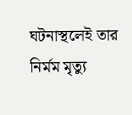ঘটনাস্থলেই তার নির্মম মৃত্যু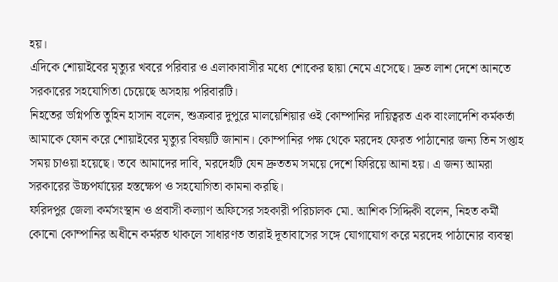হয়।
এদিকে শোয়াইবের মৃত্যুর খবরে পরিবার ও এলাকাবাসীর মধ্যে শোকের ছায়া নেমে এসেছে। দ্রুত লাশ দেশে আনতে সরকারের সহযোগিতা চেয়েছে অসহায় পরিবারটি।
নিহতের ভগ্নিপতি তুহিন হাসান বলেন, শুক্রবার দুপুরে মালয়েশিয়ার ওই কোম্পানির দায়িত্বরত এক বাংলাদেশি কর্মকর্তা আমাকে ফোন করে শোয়াইবের মৃত্যুর বিষয়টি জানান। কোম্পানির পক্ষ থেকে মরদেহ ফেরত পাঠানোর জন্য তিন সপ্তাহ সময় চাওয়া হয়েছে। তবে আমাদের দাবি, মরদেহটি যেন দ্রুততম সময়ে দেশে ফিরিয়ে আনা হয়। এ জন্য আমরা সরকারের উচ্চপর্যায়ের হস্তক্ষেপ ও সহযোগিতা কামনা করছি।
ফরিদপুর জেলা কর্মসংস্থান ও প্রবাসী কল্যাণ অফিসের সহকারী পরিচালক মো. আশিক সিদ্দিকী বলেন, নিহত কর্মী কোনো কোম্পানির অধীনে কর্মরত থাকলে সাধারণত তারাই দূতাবাসের সঙ্গে যোগাযোগ করে মরদেহ পাঠানোর ব্যবস্থা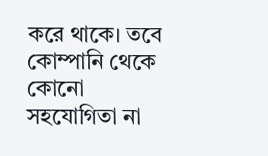করে থাকে। তবে কোম্পানি থেকে কোনো সহযোগিতা না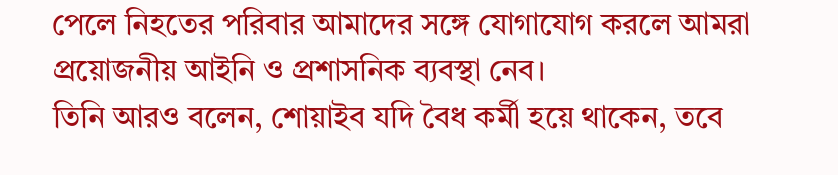পেলে নিহতের পরিবার আমাদের সঙ্গে যোগাযোগ করলে আমরা প্রয়োজনীয় আইনি ও প্রশাসনিক ব্যবস্থা নেব।
তিনি আরও বলেন, শোয়াইব যদি বৈধ কর্মী হয়ে থাকেন, তবে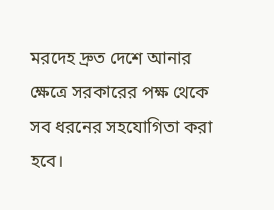মরদেহ দ্রুত দেশে আনার ক্ষেত্রে সরকারের পক্ষ থেকে সব ধরনের সহযোগিতা করা হবে।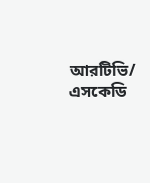আরটিভি/ এসকেডি